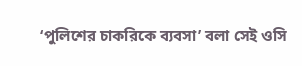‘পুলিশের চাকরিকে ব্যবসা’ বলা সেই ওসি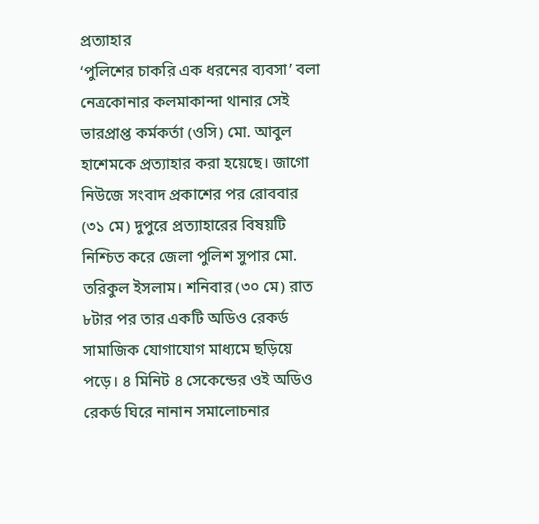প্রত্যাহার
‘পুলিশের চাকরি এক ধরনের ব্যবসা’ বলা নেত্রকোনার কলমাকান্দা থানার সেই ভারপ্রাপ্ত কর্মকর্তা (ওসি) মো. আবুল হাশেমকে প্রত্যাহার করা হয়েছে। জাগো নিউজে সংবাদ প্রকাশের পর রোববার (৩১ মে) দুপুরে প্রত্যাহারের বিষয়টি নিশ্চিত করে জেলা পুলিশ সুপার মো. তরিকুল ইসলাম। শনিবার (৩০ মে) রাত ৮টার পর তার একটি অডিও রেকর্ড সামাজিক যোগাযোগ মাধ্যমে ছড়িয়ে পড়ে। ৪ মিনিট ৪ সেকেন্ডের ওই অডিও রেকর্ড ঘিরে নানান সমালোচনার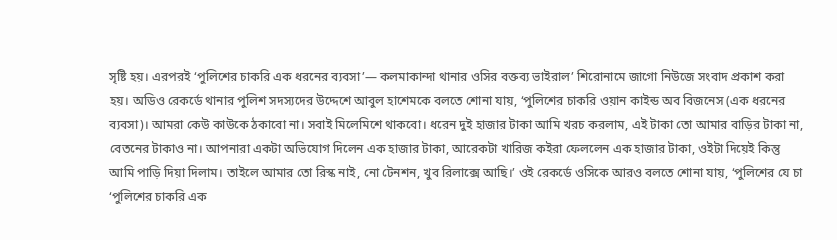সৃষ্টি হয়। এরপরই ‘পুলিশের চাকরি এক ধরনের ব্যবসা’— কলমাকান্দা থানার ওসির বক্তব্য ভাইরাল’ শিরোনামে জাগো নিউজে সংবাদ প্রকাশ করা হয়। অডিও রেকর্ডে থানার পুলিশ সদস্যদের উদ্দেশে আবুল হাশেমকে বলতে শোনা যায়, ‘পুলিশের চাকরি ওয়ান কাইন্ড অব বিজনেস (এক ধরনের ব্যবসা)। আমরা কেউ কাউকে ঠকাবো না। সবাই মিলেমিশে থাকবো। ধরেন দুই হাজার টাকা আমি খরচ করলাম, এই টাকা তো আমার বাড়ির টাকা না, বেতনের টাকাও না। আপনারা একটা অভিযোগ দিলেন এক হাজার টাকা, আরেকটা খারিজ কইরা ফেললেন এক হাজার টাকা, ওইটা দিয়েই কিন্তু আমি পাড়ি দিয়া দিলাম। তাইলে আমার তো রিস্ক নাই, নো টেনশন, খুব রিলাক্সে আছি।’ ওই রেকর্ডে ওসিকে আরও বলতে শোনা যায়, ‘পুলিশের যে চা
‘পুলিশের চাকরি এক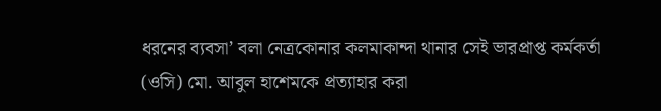ধরনের ব্যবসা’ বলা নেত্রকোনার কলমাকান্দা থানার সেই ভারপ্রাপ্ত কর্মকর্তা (ওসি) মো. আবুল হাশেমকে প্রত্যাহার করা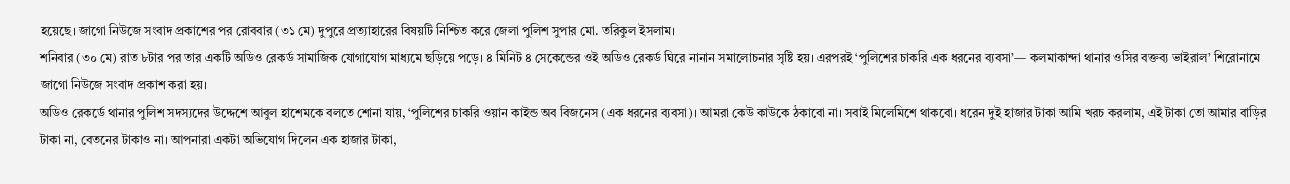হয়েছে। জাগো নিউজে সংবাদ প্রকাশের পর রোববার (৩১ মে) দুপুরে প্রত্যাহারের বিষয়টি নিশ্চিত করে জেলা পুলিশ সুপার মো. তরিকুল ইসলাম।
শনিবার (৩০ মে) রাত ৮টার পর তার একটি অডিও রেকর্ড সামাজিক যোগাযোগ মাধ্যমে ছড়িয়ে পড়ে। ৪ মিনিট ৪ সেকেন্ডের ওই অডিও রেকর্ড ঘিরে নানান সমালোচনার সৃষ্টি হয়। এরপরই ‘পুলিশের চাকরি এক ধরনের ব্যবসা’— কলমাকান্দা থানার ওসির বক্তব্য ভাইরাল’ শিরোনামে জাগো নিউজে সংবাদ প্রকাশ করা হয়।
অডিও রেকর্ডে থানার পুলিশ সদস্যদের উদ্দেশে আবুল হাশেমকে বলতে শোনা যায়, ‘পুলিশের চাকরি ওয়ান কাইন্ড অব বিজনেস (এক ধরনের ব্যবসা)। আমরা কেউ কাউকে ঠকাবো না। সবাই মিলেমিশে থাকবো। ধরেন দুই হাজার টাকা আমি খরচ করলাম, এই টাকা তো আমার বাড়ির টাকা না, বেতনের টাকাও না। আপনারা একটা অভিযোগ দিলেন এক হাজার টাকা,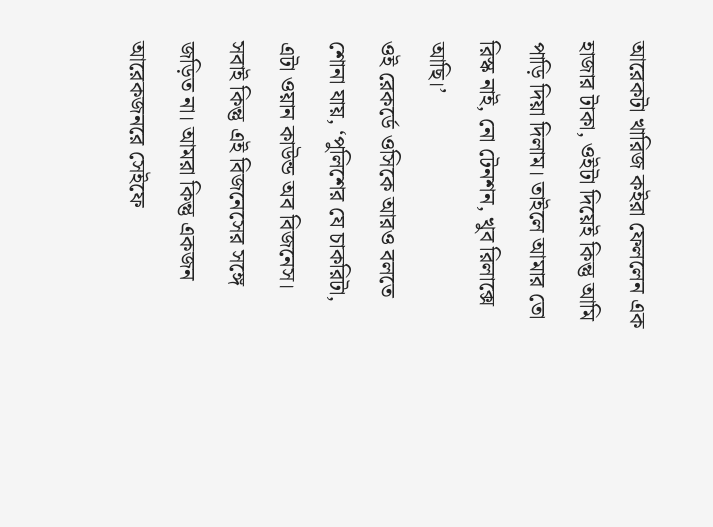আরেকটা খারিজ কইরা ফেললেন এক হাজার টাকা, ওইটা দিয়েই কিন্তু আমি পাড়ি দিয়া দিলাম। তাইলে আমার তো রিস্ক নাই, নো টেনশন, খুব রিলাক্সে আছি।’
ওই রেকর্ডে ওসিকে আরও বলতে শোনা যায়, ‘পুলিশের যে চাকরিটা, এটা ওয়ান কাউন্ড অব বিজনেস। সবাই কিন্তু এই বিজনেসের সঙ্গে জড়িত না। আমরা কিন্তু একজন আরেকজনরে সেইফে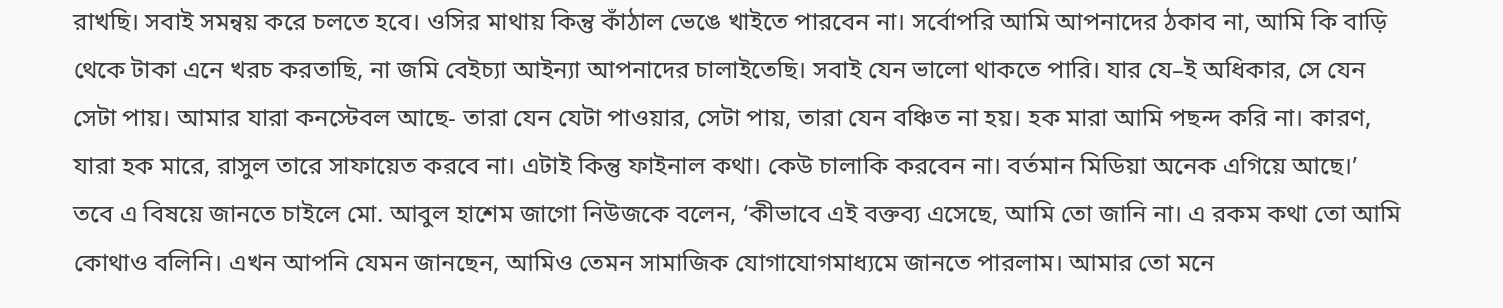রাখছি। সবাই সমন্বয় করে চলতে হবে। ওসির মাথায় কিন্তু কাঁঠাল ভেঙে খাইতে পারবেন না। সর্বোপরি আমি আপনাদের ঠকাব না, আমি কি বাড়ি থেকে টাকা এনে খরচ করতাছি, না জমি বেইচ্যা আইন্যা আপনাদের চালাইতেছি। সবাই যেন ভালো থাকতে পারি। যার যে–ই অধিকার, সে যেন সেটা পায়। আমার যারা কনস্টেবল আছে- তারা যেন যেটা পাওয়ার, সেটা পায়, তারা যেন বঞ্চিত না হয়। হক মারা আমি পছন্দ করি না। কারণ, যারা হক মারে, রাসুল তারে সাফায়েত করবে না। এটাই কিন্তু ফাইনাল কথা। কেউ চালাকি করবেন না। বর্তমান মিডিয়া অনেক এগিয়ে আছে।’
তবে এ বিষয়ে জানতে চাইলে মো. আবুল হাশেম জাগো নিউজকে বলেন, ‘কীভাবে এই বক্তব্য এসেছে, আমি তো জানি না। এ রকম কথা তো আমি কোথাও বলিনি। এখন আপনি যেমন জানছেন, আমিও তেমন সামাজিক যোগাযোগমাধ্যমে জানতে পারলাম। আমার তো মনে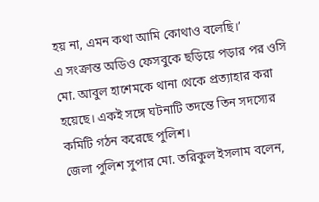হয় না, এমন কথা আমি কোথাও বলেছি।’
এ সংক্রান্ত অডিও ফেসবুকে ছড়িয়ে পড়ার পর ওসি মো. আবুল হাশেমকে থানা থেকে প্রত্যাহার করা হয়েছে। একই সঙ্গে ঘটনাটি তদন্তে তিন সদস্যের কমিটি গঠন করেছে পুলিশ।
জেলা পুলিশ সুপার মো. তরিকুল ইসলাম বলেন,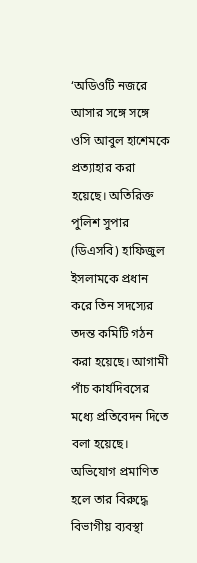‘অডিওটি নজরে আসার সঙ্গে সঙ্গে ওসি আবুল হাশেমকে প্রত্যাহার করা হয়েছে। অতিরিক্ত পুলিশ সুপার (ডিএসবি) হাফিজুল ইসলামকে প্রধান করে তিন সদস্যের তদন্ত কমিটি গঠন করা হয়েছে। আগামী পাঁচ কার্যদিবসের মধ্যে প্রতিবেদন দিতে বলা হয়েছে। অভিযোগ প্রমাণিত হলে তার বিরুদ্ধে বিভাগীয় ব্যবস্থা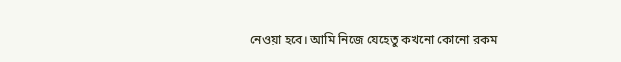নেওয়া হবে। আমি নিজে যেহেতু কখনো কোনো রকম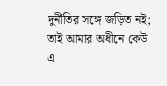দুর্নীতির সঙ্গে জড়িত নই; তাই আমার অধীনে কেউ এ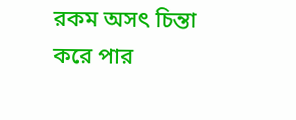রকম অসৎ চিন্তা করে পার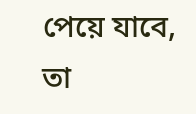পেয়ে যাবে, তা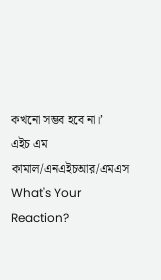কখনো সম্ভব হবে না।’
এইচ এম কামাল/এনএইচআর/এমএস
What's Your Reaction?